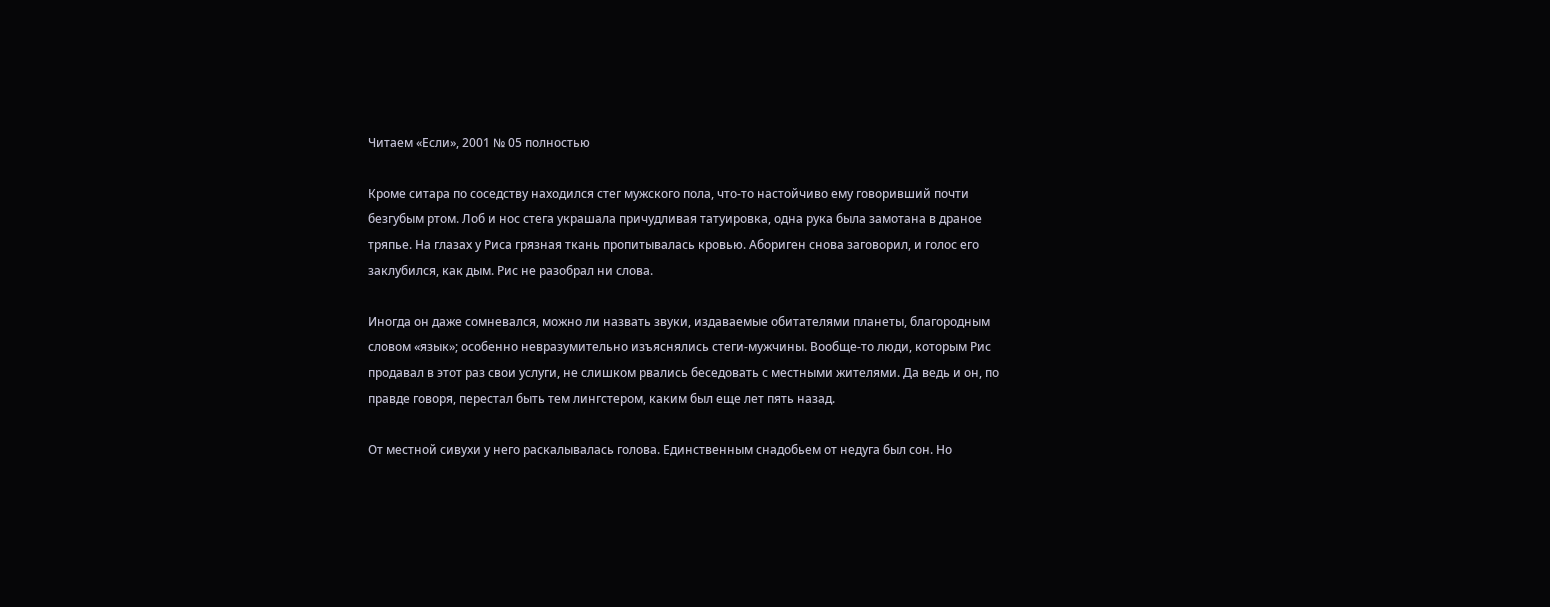Читаем «Если», 2001 № 05 полностью

Кроме ситара по соседству находился стег мужского пола, что-то настойчиво ему говоривший почти безгубым ртом. Лоб и нос стега украшала причудливая татуировка, одна рука была замотана в драное тряпье. На глазах у Риса грязная ткань пропитывалась кровью. Абориген снова заговорил, и голос его заклубился, как дым. Рис не разобрал ни слова.

Иногда он даже сомневался, можно ли назвать звуки, издаваемые обитателями планеты, благородным словом «язык»; особенно невразумительно изъяснялись стеги-мужчины. Вообще-то люди, которым Рис продавал в этот раз свои услуги, не слишком рвались беседовать с местными жителями. Да ведь и он, по правде говоря, перестал быть тем лингстером, каким был еще лет пять назад.

От местной сивухи у него раскалывалась голова. Единственным снадобьем от недуга был сон. Но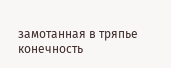замотанная в тряпье конечность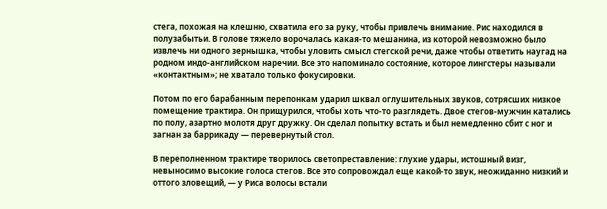стега, похожая на клешню, схватила его за руку, чтобы привлечь внимание. Рис находился в полузабытьи. В голове тяжело ворочалась какая-то мешанина, из которой невозможно было извлечь ни одного зернышка, чтобы уловить смысл стегской речи, даже чтобы ответить наугад на родном индо-английском наречии. Все это напоминало состояние, которое лингстеры называли «контактным»; не хватало только фокусировки.

Потом по его барабанным перепонкам ударил шквал оглушительных звуков, сотрясших низкое помещение трактира. Он прищурился, чтобы хоть что-то разглядеть. Двое стегов-мужчин катались по полу, азартно молотя друг дружку. Он сделал попытку встать и был немедленно сбит с ног и загнан за баррикаду — перевернутый стол.

В переполненном трактире творилось светопреставление: глухие удары, истошный визг, невыносимо высокие голоса стегов. Все это сопровождал еще какой-то звук, неожиданно низкий и оттого зловещий, — у Риса волосы встали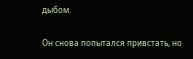дыбом.

Он снова попытался привстать, но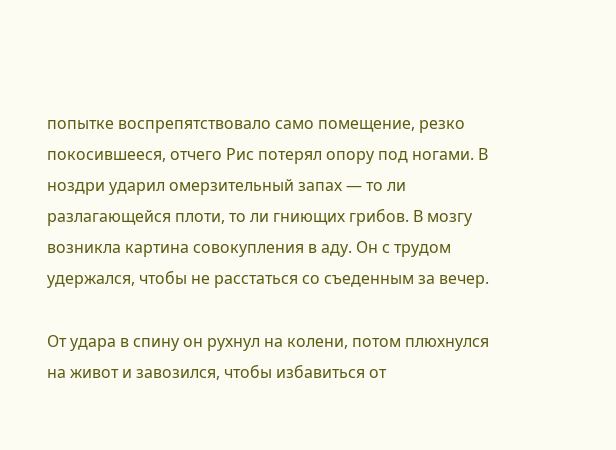попытке воспрепятствовало само помещение, резко покосившееся, отчего Рис потерял опору под ногами. В ноздри ударил омерзительный запах — то ли разлагающейся плоти, то ли гниющих грибов. В мозгу возникла картина совокупления в аду. Он с трудом удержался, чтобы не расстаться со съеденным за вечер.

От удара в спину он рухнул на колени, потом плюхнулся на живот и завозился, чтобы избавиться от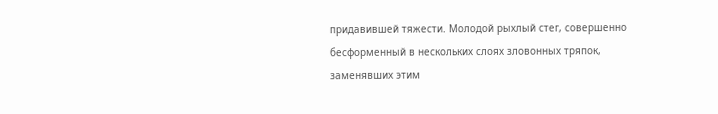придавившей тяжести. Молодой рыхлый стег, совершенно бесформенный в нескольких слоях зловонных тряпок, заменявших этим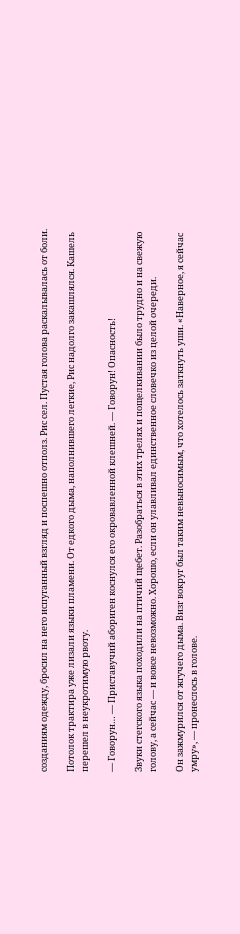созданиям одежду, бросил на него испуганный взгляд и поспешно отполз. Рис сел. Пустая голова раскалывалась от боли.

Потолок трактира уже лизали языки пламени. От едкого дыма, наполнившего легкие, Рис надолго закашлялся. Кашель перешел в неукротимую рвоту.

— Говорун… — Приставучий абориген коснулся его окровавленной клешней. — Говорун! Опасность!

Звуки стегского языка походили на птичий щебет. Разобраться в этих трелях и пощелкивании было трудно и на свежую голову, а сейчас — и вовсе невозможно. Хорошо, если он улавливал единственное словечко из целой очереди.

Он зажмурился от жгучего дыма. Визг вокруг был таким невыносимым, что хотелось заткнуть уши. «Наверное, я сейчас умру», — пронеслось в голове.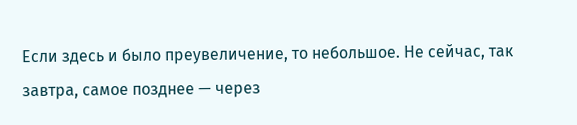Если здесь и было преувеличение, то небольшое. Не сейчас, так завтра, самое позднее — через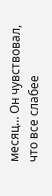месяц… Он чувствовал, что все слабее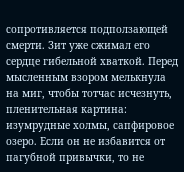сопротивляется подползающей смерти. Зит уже сжимал его сердце гибельной хваткой. Перед мысленным взором мелькнула на миг, чтобы тотчас исчезнуть, пленительная картина: изумрудные холмы, сапфировое озеро. Если он не избавится от пагубной привычки, то не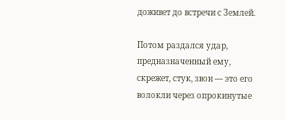доживет до встречи с Землей.

Потом раздался удар, предназначенный ему, скрежет, стук, звон — это его волокли через опрокинутые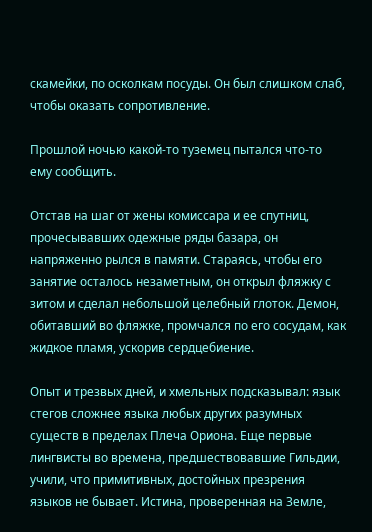скамейки, по осколкам посуды. Он был слишком слаб, чтобы оказать сопротивление.

Прошлой ночью какой-то туземец пытался что-то ему сообщить.

Отстав на шаг от жены комиссара и ее спутниц, прочесывавших одежные ряды базара, он напряженно рылся в памяти. Стараясь, чтобы его занятие осталось незаметным, он открыл фляжку с зитом и сделал небольшой целебный глоток. Демон, обитавший во фляжке, промчался по его сосудам, как жидкое пламя, ускорив сердцебиение.

Опыт и трезвых дней, и хмельных подсказывал: язык стегов сложнее языка любых других разумных существ в пределах Плеча Ориона. Еще первые лингвисты во времена, предшествовавшие Гильдии, учили, что примитивных, достойных презрения языков не бывает. Истина, проверенная на Земле,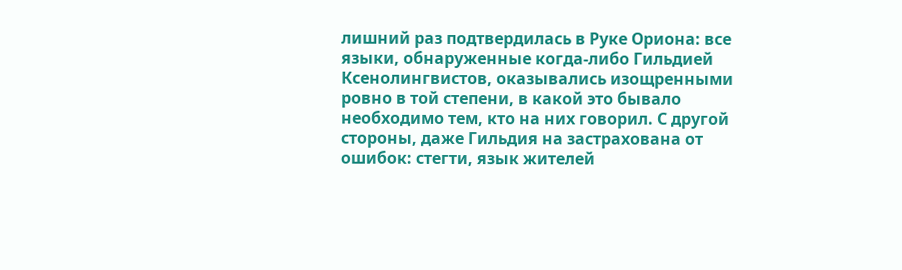лишний раз подтвердилась в Руке Ориона: все языки, обнаруженные когда-либо Гильдией Ксенолингвистов, оказывались изощренными ровно в той степени, в какой это бывало необходимо тем, кто на них говорил. С другой стороны, даже Гильдия на застрахована от ошибок: стегти, язык жителей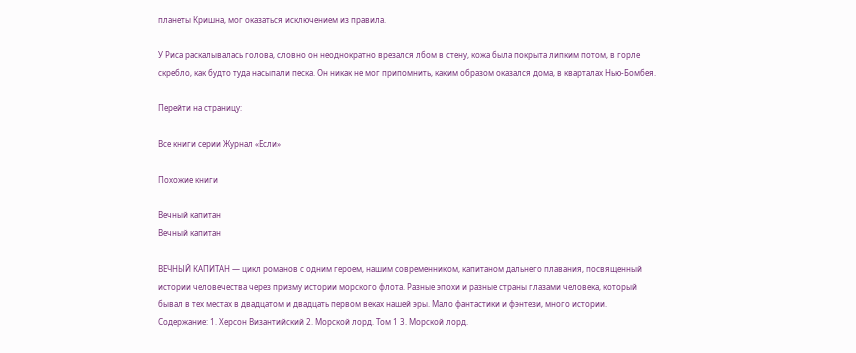планеты Кришна, мог оказаться исключением из правила.

У Риса раскалывалась голова, словно он неоднократно врезался лбом в стену, кожа была покрыта липким потом, в горле скребло, как будто туда насыпали песка. Он никак не мог припомнить, каким образом оказался дома, в кварталах Нью-Бомбея.

Перейти на страницу:

Все книги серии Журнал «Если»

Похожие книги

Вечный капитан
Вечный капитан

ВЕЧНЫЙ КАПИТАН — цикл романов с одним героем, нашим современником, капитаном дальнего плавания, посвященный истории человечества через призму истории морского флота. Разные эпохи и разные страны глазами человека, который бывал в тех местах в двадцатом и двадцать первом веках нашей эры. Мало фантастики и фэнтези, много истории.                                                                                    Содержание: 1. Херсон Византийский 2. Морской лорд. Том 1 3. Морской лорд.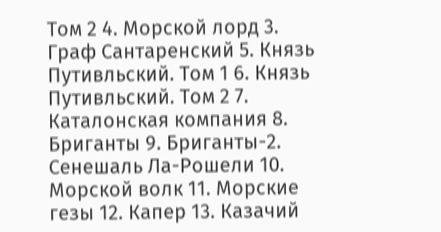Том 2 4. Морской лорд 3. Граф Сантаренский 5. Князь Путивльский. Том 1 6. Князь Путивльский. Том 2 7. Каталонская компания 8. Бриганты 9. Бриганты-2. Сенешаль Ла-Рошели 10. Морской волк 11. Морские гезы 12. Капер 13. Казачий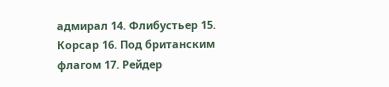адмирал 14. Флибустьер 15. Корсар 16. Под британским флагом 17. Рейдер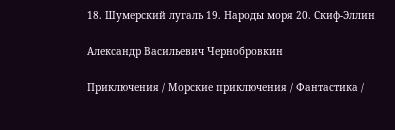18. Шумерский лугаль 19. Народы моря 20. Скиф-Эллин

Александр Васильевич Чернобровкин

Приключения / Морские приключения / Фантастика /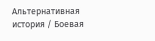Альтернативная история / Боевая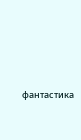фантастика